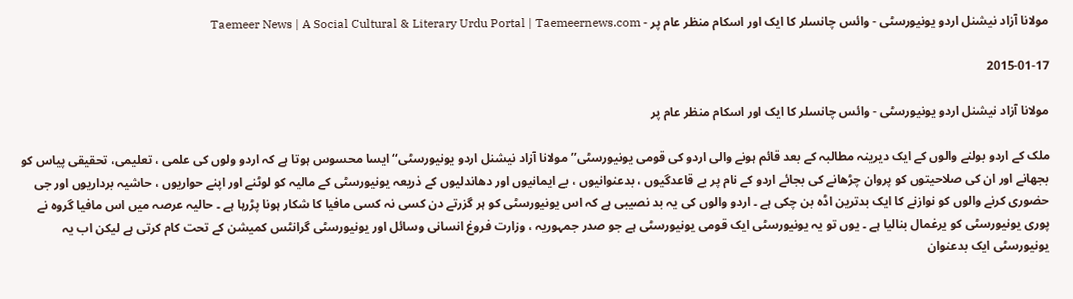مولانا آزاد نیشنل اردو یونیورسٹی - وائس چانسلر کا ایک اور اسکام منظر عام پر - Taemeer News | A Social Cultural & Literary Urdu Portal | Taemeernews.com

2015-01-17

مولانا آزاد نیشنل اردو یونیورسٹی - وائس چانسلر کا ایک اور اسکام منظر عام پر

ملک کے اردو بولنے والوں کے ایک دیرینہ مطالبہ کے بعد قائم ہونے والی اردو کی قومی یونیورسٹی’’ مولانا آزاد نیشنل اردو یونیورسٹی‘‘ ایسا محسوس ہوتا ہے کہ اردو ولوں کی علمی ، تعلیمی، تحقیقی پیاس کو بجھانے اور ان کی صلاحیتوں کو پروان چڑھانے کی بجائے اردو کے نام پر بے قاعدگیوں ، بدعنوانیوں ، بے ایمانیوں اور دھاندلیوں کے ذریعہ یونیورسٹی کے مالیہ کو لوٹنے اور اپنے حواریوں ، حاشیہ برداریوں اور جی حضوری کرنے والوں کو نوازنے کا ایک بدترین اڈہ بن چکی ہے ۔ اردو والوں کی یہ بد نصیبی ہے کہ اس یونیورسٹی کو ہر گزرتے دن کسی نہ کسی مافیا کا شکار ہونا پڑرہا ہے ۔ حالیہ عرصہ میں اس مافیا گروہ نے پوری یونیورسٹی کو یرغمال بنالیا ہے ۔ یوں تو یہ یونیورسٹی ایک قومی یونیورسٹی ہے جو صدر جمہوریہ ، وزارت فروغ انسانی وسائل اور یونیورسٹی گرانٹس کمیشن کے تحت کام کرتی ہے لیکن اب یہ یونیورسٹی ایک بدعنوان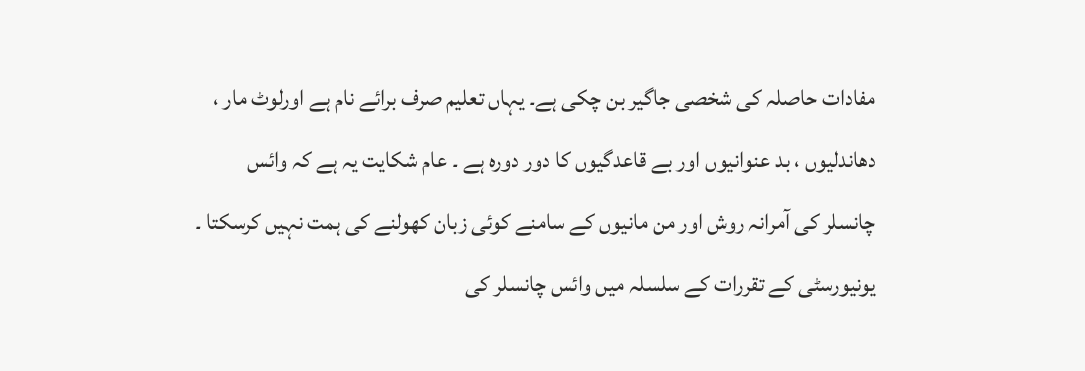مفادات حاصلہ کی شخصی جاگیر بن چکی ہے۔ یہاں تعلیم صرف برائے نام ہے اورلوٹ مار ، دھاندلیوں ، بد عنوانیوں اور بے قاعدگیوں کا دور دورہ ہے ۔ عام شکایت یہ ہے کہ وائس چانسلر کی آمرانہ روش اور من مانیوں کے سامنے کوئی زبان کھولنے کی ہمت نہیں کرسکتا ۔ یونیورسٹی کے تقررات کے سلسلہ میں وائس چانسلر کی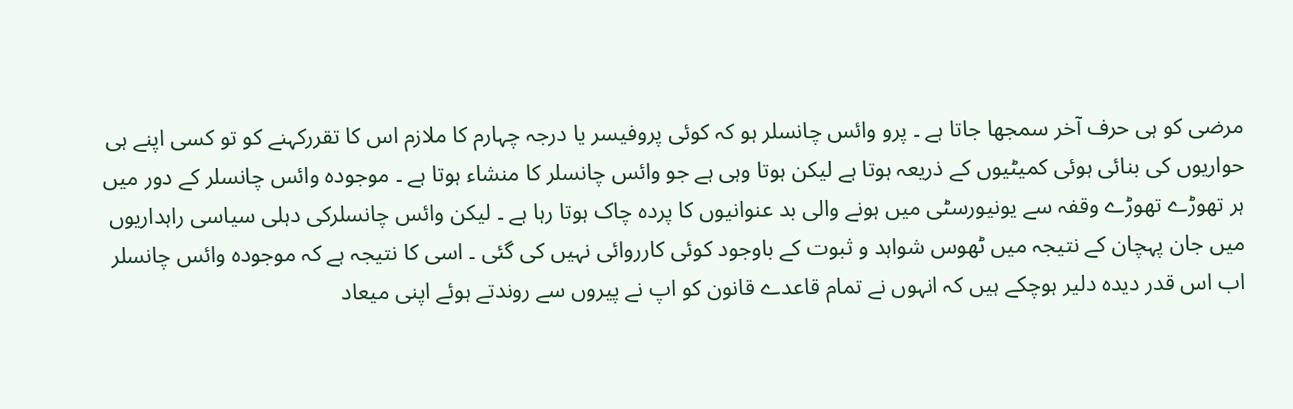مرضی کو ہی حرف آخر سمجھا جاتا ہے ۔ پرو وائس چانسلر ہو کہ کوئی پروفیسر یا درجہ چہارم کا ملازم اس کا تقررکہنے کو تو کسی اپنے ہی حواریوں کی بنائی ہوئی کمیٹیوں کے ذریعہ ہوتا ہے لیکن ہوتا وہی ہے جو وائس چانسلر کا منشاء ہوتا ہے ۔ موجودہ وائس چانسلر کے دور میں ہر تھوڑے تھوڑے وقفہ سے یونیورسٹی میں ہونے والی بد عنوانیوں کا پردہ چاک ہوتا رہا ہے ۔ لیکن وائس چانسلرکی دہلی سیاسی راہداریوں میں جان پہچان کے نتیجہ میں ٹھوس شواہد و ثبوت کے باوجود کوئی کارروائی نہیں کی گئی ۔ اسی کا نتیجہ ہے کہ موجودہ وائس چانسلر اب اس قدر دیدہ دلیر ہوچکے ہیں کہ انہوں نے تمام قاعدے قانون کو اپ نے پیروں سے روندتے ہوئے اپنی میعاد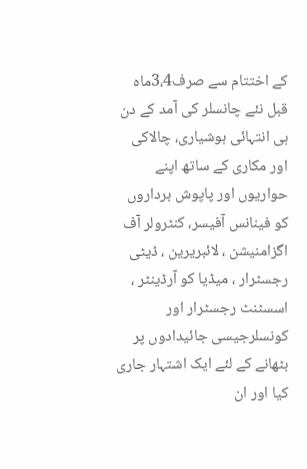کے اختتام سے صرف3،4ماہ قبل نئے چانسلر کی آمد کے دن ہی انتہائی ہوشیاری، چالاکی اور مکاری کے ساتھ اپنے حواریوں اور پاپوش برداروں کو فینانس آفیسر، کنٹرولر آف اگزامنیشن ، لائبریرین ، ڈیٹی رجسٹرار ، میڈیا کو آرڈینٹر ، اسسٹنٹ رجسٹرار اور کونسلرجیسی جائیدادوں پر بٹھانے کے لئے ایک اشتہار جاری کیا اور ان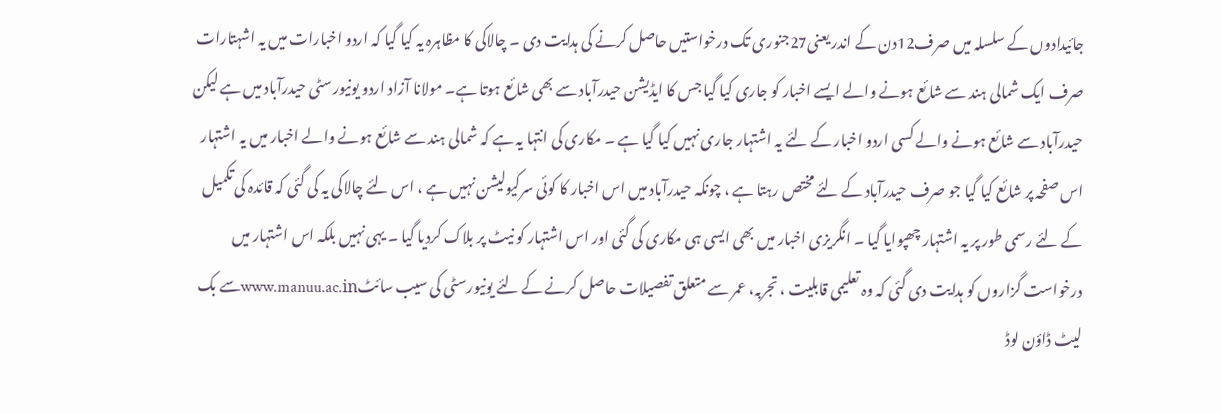جائیدادوں کے سلسلہ میں صرف12دن کے اندر یعنی27جنوری تک درخواستیں حاصل کرنے کی ہدایت دی ۔ چالاکی کا مظاہرہ یہ کیا گیا کہ اردو اخبارات میں یہ اشہتارات صرف ایک شمالی ہند سے شائع ہونے والے ایسے اخبار کو جاری کیا گیا جس کا ایڈیشن حیدرآباد سے بھی شائع ہوتا ہے۔ مولانا آزاد اردو یونیورسٹی حیدرآباد میں ہے لیکن حیدرآباد سے شائع ہونے والے کسی اردو اخبار کے لئے یہ اشتہار جاری نہیں کیا گیا ہے ۔ مکاری کی انتہا یہ ہے کہ شمالی ہند سے شائع ہونے والے اخبار میں یہ اشتہار اس صفحہ پر شائع کیا گیا جو صرف حیدرآباد کے لئے مختص رہتا ہے ، چونکہ حیدرآباد میں اس اخبار کا کوئی سرکیولیشن نہیں ہے ، اس لئے چالاکی یہ کی گئی کہ قائدہ کی تکمیل کے لئے رسمی طور پر یہ اشتہار چھپوایا گیا ۔ انگریزی اخبار میں بھی ایسی ہی مکاری کی گئی اور اس اشتہار کو نیٹ پر بلاک کردیا گیا ۔ یہی نہیں بلکہ اس اشتہار میں درخواست گزاروں کو ہدایت دی گئی کہ وہ تعلیمی قابلیت ، تجربہ، عمر سے متعلق تفصیلات حاصل کرنے کے لئے یونیورسٹی کی سیب سائٹwww.manuu.ac.inسے بک لیٹ ڈاؤن لوڈ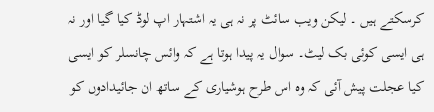کرسکتے ہیں ۔ لیکن ویب سائٹ پر نہ ہی یہ اشتہار اپ لوڈ کیا گیا اور نہ ہی ایسی کوئی بک لیٹ۔ سوال یہ پیدا ہوتا ہے کہ وائس چانسلر کو ایسی کیا عجلت پیش آئی کہ وہ اس طرح ہوشیاری کے ساتھ ان جائیدادوں کو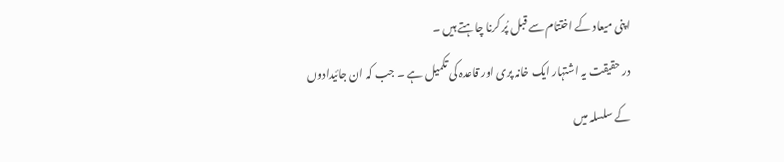اپنی میعاد کے اختتام سے قبل پُر کرنا چاہتے ہیں ۔
در حقیقت یہ اشتہار ایک خانہ پری اور قاعدہ کی تکمیل ہے ۔ جب کہ ان جائیدادوں کے سلسلہ میں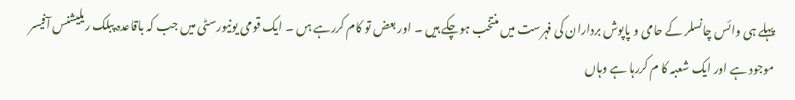پہلے ہی وائس چانسلر کے حامی و پاپوش برداران کی فہرست میں منتخب ہوچکے ہیں ۔ اور بعض تو کام کررہے ہں ۔ ایک قومی یونیورسٹی میں جب کہ باقاعدہ پبلک ریلیشنس آفیسر موجود ہے اور ایک شعبہ کا م کررہا ہے وہاں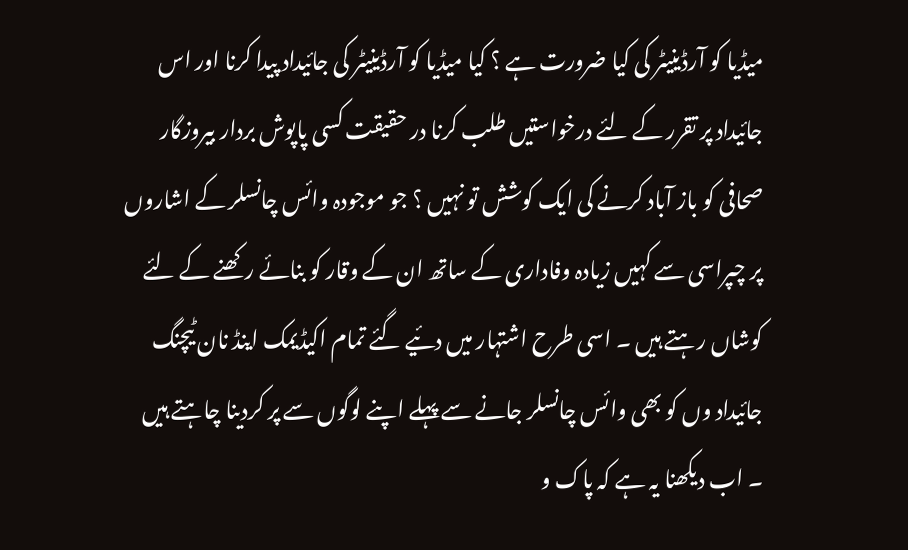میڈیا کو آرڈینیٹر کی کیا ضرورت ہے ؟ کیا میڈیا کو آرڈینیٹر کی جائیداد پیدا کرنا اور اس جائیداد پر تقرر کے لئے درخواستیں طلب کرنا در حقیقت کسی پاپوش بردار بیروزگار صحافی کو باز آباد کرنے کی ایک کوشش تو نہیں ؟ جو موجودہ وائس چانسلر کے اشاروں پر چپراسی سے کہیں زیادہ وفاداری کے ساتھ ان کے وقار کو بنائے رکھنے کے لئے کوشاں رہتے ہیں ۔ اسی طرح اشتہار میں دئیے گئے تمام اکیڈیمک اینڈ نان ٹیچنگ جائیداد وں کو بھی وائس چانسلر جانے سے پہلے اپنے لوگوں سے پر کردینا چاہتے ہیں ۔ اب دیکھنا یہ ہے کہ پاک و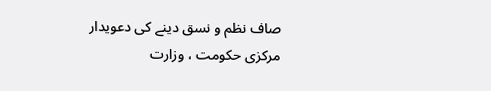صاف نظم و نسق دینے کی دعویدار مرکزی حکومت ، وزارت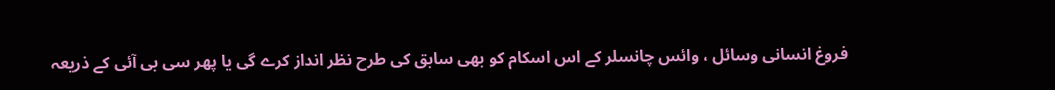فروغ انسانی وسائل ، وائس چانسلر کے اس اسکام کو بھی سابق کی طرح نظر انداز کرے گی یا پھر سی بی آئی کے ذریعہ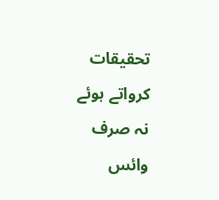تحقیقات کرواتے ہوئے نہ صرف وائس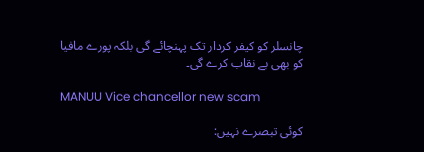چانسلر کو کیفر کردار تک پہنچائے گی بلکہ پورے مافیا کو بھی بے نقاب کرے گی۔

MANUU Vice chancellor new scam

کوئی تبصرے نہیں: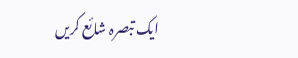ایک تبصرہ شائع کریں